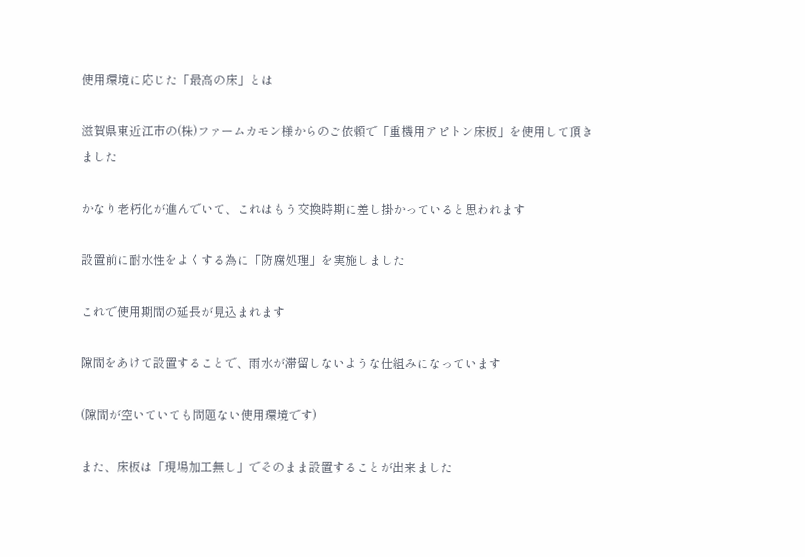使用環境に応じた「最高の床」とは

滋賀県東近江市の(株)ファームカモン様からのご依頼で「重機用アピトン床板」を使用して頂きました

かなり老朽化が進んでいて、これはもう交換時期に差し掛かっていると思われます

設置前に耐水性をよくする為に「防腐処理」を実施しました

これで使用期間の延長が見込まれます

隙間をあけて設置することで、雨水が滞留しないような仕組みになっています

(隙間が空いていても問題ない使用環境です)

また、床板は「現場加工無し」でそのまま設置することが出来ました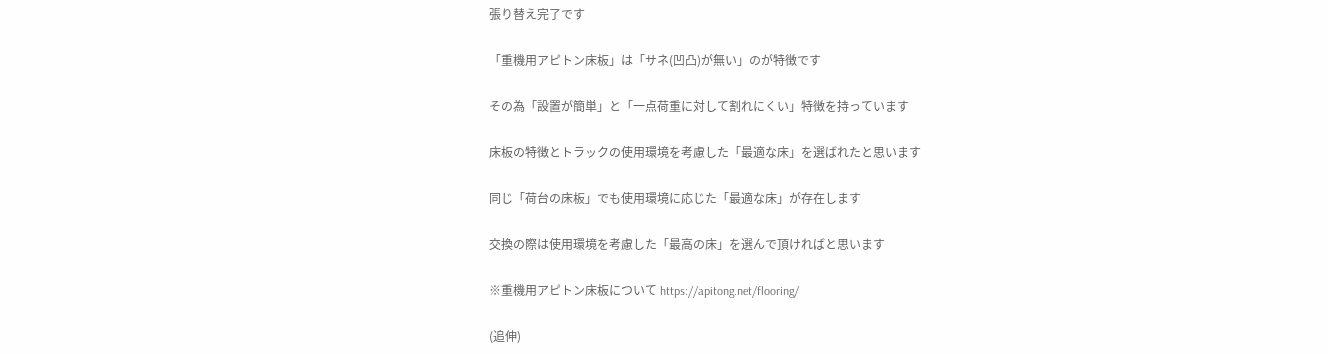張り替え完了です

「重機用アピトン床板」は「サネ(凹凸)が無い」のが特徴です

その為「設置が簡単」と「一点荷重に対して割れにくい」特徴を持っています

床板の特徴とトラックの使用環境を考慮した「最適な床」を選ばれたと思います

同じ「荷台の床板」でも使用環境に応じた「最適な床」が存在します

交換の際は使用環境を考慮した「最高の床」を選んで頂ければと思います

※重機用アピトン床板について https://apitong.net/flooring/

(追伸)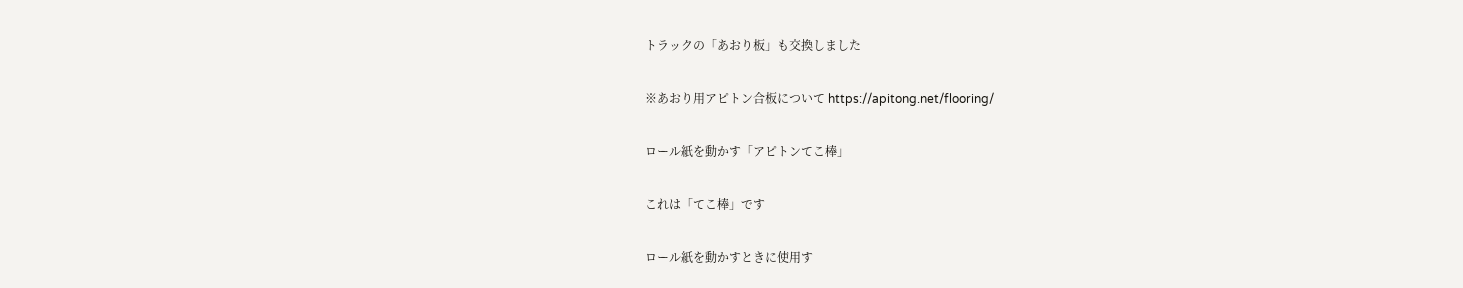トラックの「あおり板」も交換しました

※あおり用アピトン合板について https://apitong.net/flooring/

ロール紙を動かす「アピトンてこ棒」

これは「てこ棒」です

ロール紙を動かすときに使用す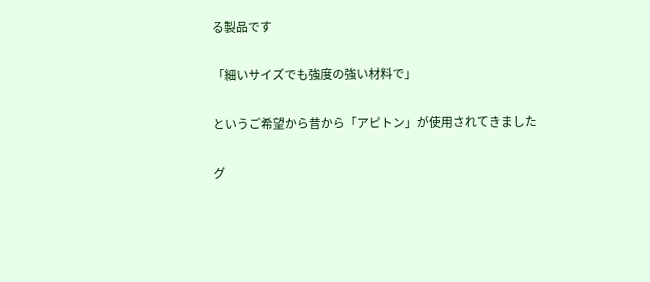る製品です

「細いサイズでも強度の強い材料で」

というご希望から昔から「アピトン」が使用されてきました

グ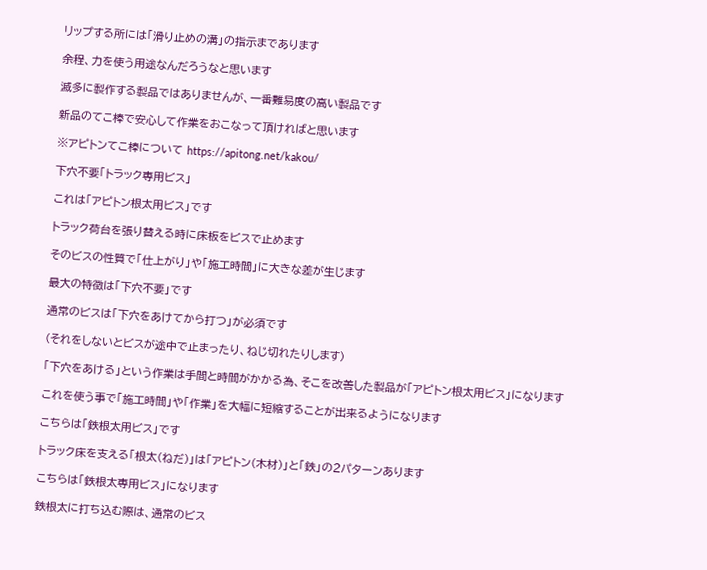リップする所には「滑り止めの溝」の指示まであります

余程、力を使う用途なんだろうなと思います

滅多に製作する製品ではありませんが、一番難易度の高い製品です

新品のてこ棒で安心して作業をおこなって頂ければと思います

※アピトンてこ棒について https://apitong.net/kakou/

下穴不要「トラック専用ビス」

これは「アピトン根太用ビス」です

トラック荷台を張り替える時に床板をビスで止めます

そのビスの性質で「仕上がり」や「施工時間」に大きな差が生じます

最大の特徴は「下穴不要」です

通常のビスは「下穴をあけてから打つ」が必須です

(それをしないとビスが途中で止まったり、ねじ切れたりします)

「下穴をあける」という作業は手間と時間がかかる為、そこを改善した製品が「アピトン根太用ビス」になります

これを使う事で「施工時間」や「作業」を大幅に短縮することが出来るようになります

こちらは「鉄根太用ビス」です

トラック床を支える「根太(ねだ)」は「アピトン(木材)」と「鉄」の2パターンあります

こちらは「鉄根太専用ビス」になります

鉄根太に打ち込む際は、通常のビス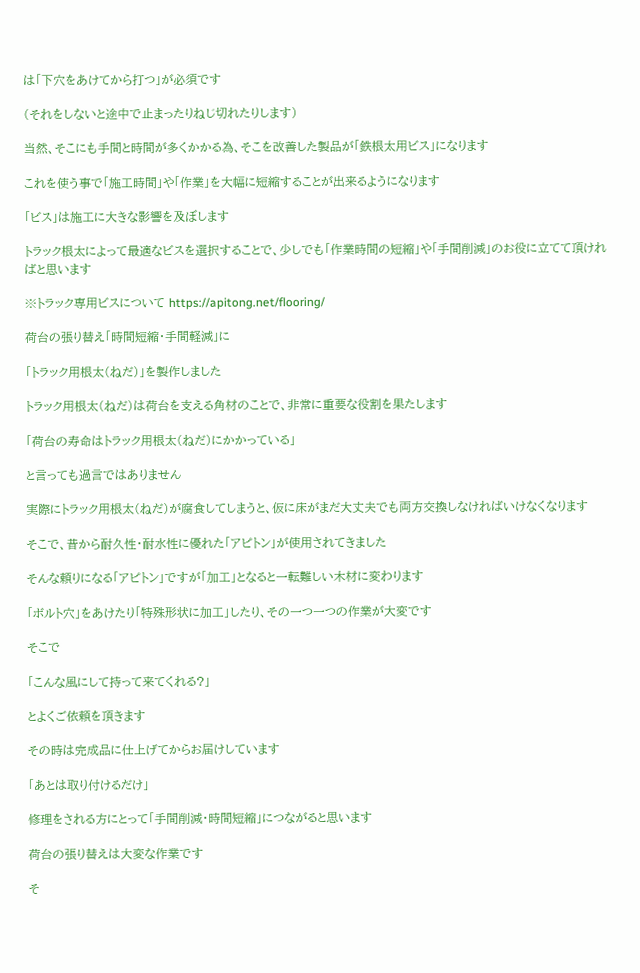は「下穴をあけてから打つ」が必須です

(それをしないと途中で止まったりねじ切れたりします)

当然、そこにも手間と時間が多くかかる為、そこを改善した製品が「鉄根太用ビス」になります

これを使う事で「施工時間」や「作業」を大幅に短縮することが出来るようになります

「ビス」は施工に大きな影響を及ぼします

トラック根太によって最適なビスを選択することで、少しでも「作業時間の短縮」や「手間削減」のお役に立てて頂ければと思います

※トラック専用ビスについて https://apitong.net/flooring/

荷台の張り替え「時間短縮・手間軽減」に

「トラック用根太(ねだ)」を製作しました

トラック用根太(ねだ)は荷台を支える角材のことで、非常に重要な役割を果たします

「荷台の寿命はトラック用根太(ねだ)にかかっている」

と言っても過言ではありません

実際にトラック用根太(ねだ)が腐食してしまうと、仮に床がまだ大丈夫でも両方交換しなければいけなくなります

そこで、昔から耐久性・耐水性に優れた「アピトン」が使用されてきました

そんな頼りになる「アピトン」ですが「加工」となると一転難しい木材に変わります

「ボルト穴」をあけたり「特殊形状に加工」したり、その一つ一つの作業が大変です

そこで

「こんな風にして持って来てくれる?」

とよくご依頼を頂きます

その時は完成品に仕上げてからお届けしています

「あとは取り付けるだけ」

修理をされる方にとって「手間削減・時間短縮」につながると思います

荷台の張り替えは大変な作業です

そ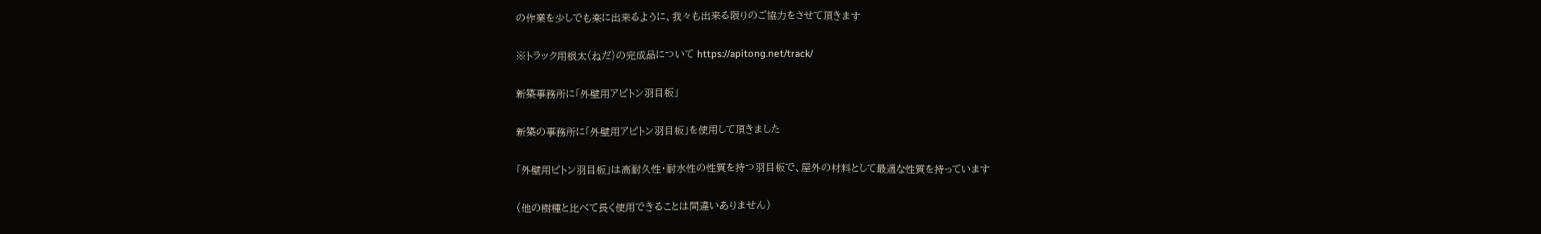の作業を少しでも楽に出来るように、我々も出来る限りのご協力をさせて頂きます

※トラック用根太(ねだ)の完成品について https://apitong.net/track/

新築事務所に「外壁用アピトン羽目板」

新築の事務所に「外壁用アピトン羽目板」を使用して頂きました

「外壁用ピトン羽目板」は高耐久性・耐水性の性質を持つ羽目板で、屋外の材料として最適な性質を持っています

(他の樹種と比べて長く使用できることは間違いありません)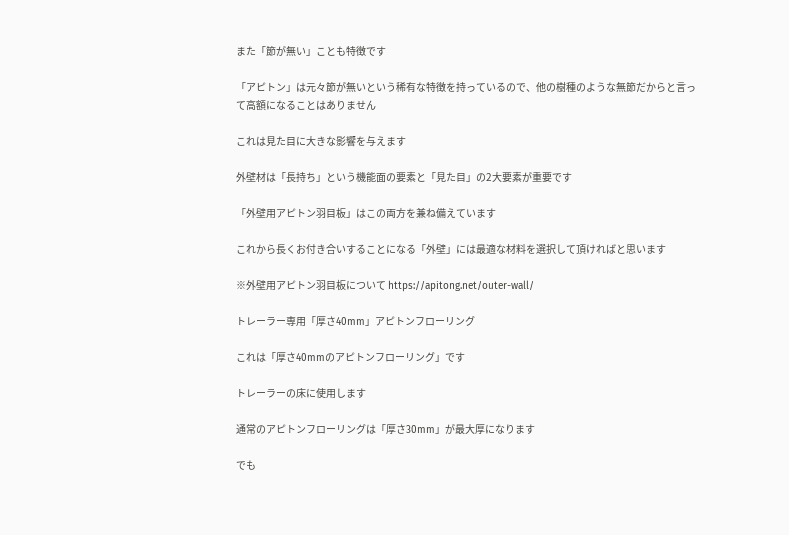また「節が無い」ことも特徴です

「アピトン」は元々節が無いという稀有な特徴を持っているので、他の樹種のような無節だからと言って高額になることはありません

これは見た目に大きな影響を与えます

外壁材は「長持ち」という機能面の要素と「見た目」の2大要素が重要です

「外壁用アピトン羽目板」はこの両方を兼ね備えています

これから長くお付き合いすることになる「外壁」には最適な材料を選択して頂ければと思います

※外壁用アピトン羽目板について https://apitong.net/outer-wall/

トレーラー専用「厚さ40mm」アピトンフローリング

これは「厚さ40mmのアピトンフローリング」です

トレーラーの床に使用します

通常のアピトンフローリングは「厚さ30mm」が最大厚になります

でも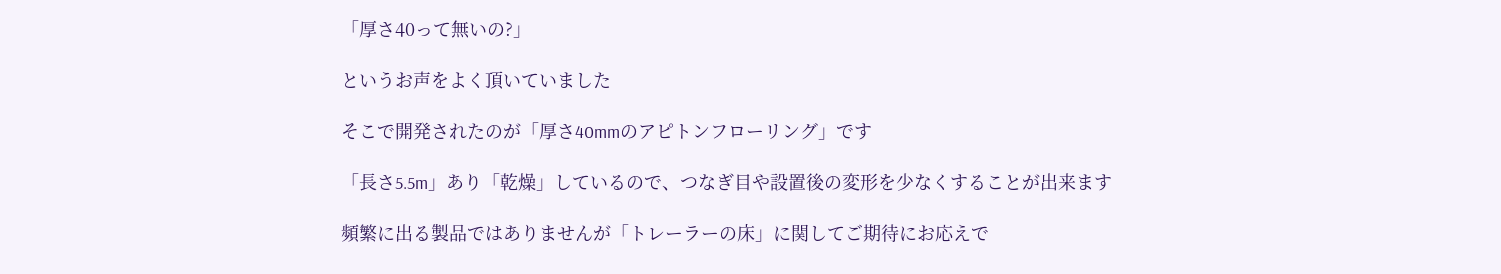「厚さ40って無いの?」

というお声をよく頂いていました

そこで開発されたのが「厚さ40mmのアピトンフローリング」です

「長さ5.5m」あり「乾燥」しているので、つなぎ目や設置後の変形を少なくすることが出来ます

頻繁に出る製品ではありませんが「トレーラーの床」に関してご期待にお応えで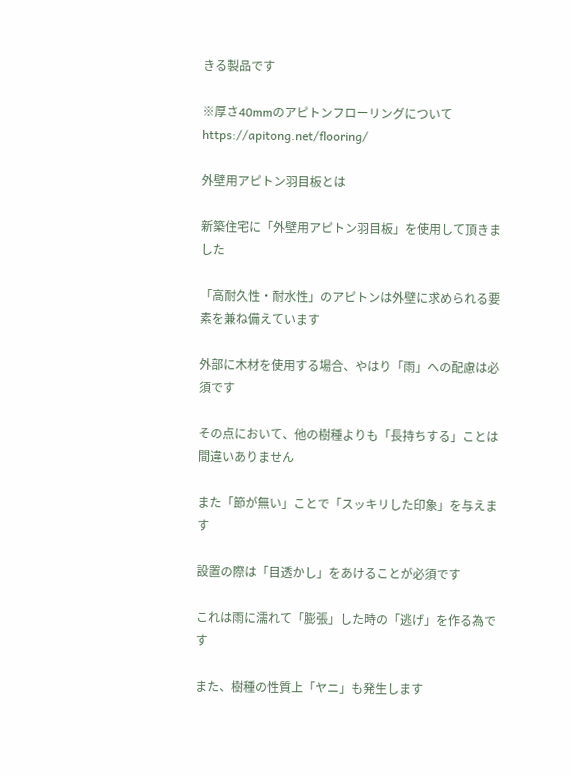きる製品です

※厚さ40mmのアピトンフローリングについて https://apitong.net/flooring/

外壁用アピトン羽目板とは

新築住宅に「外壁用アピトン羽目板」を使用して頂きました

「高耐久性・耐水性」のアピトンは外壁に求められる要素を兼ね備えています

外部に木材を使用する場合、やはり「雨」への配慮は必須です

その点において、他の樹種よりも「長持ちする」ことは間違いありません

また「節が無い」ことで「スッキリした印象」を与えます

設置の際は「目透かし」をあけることが必須です

これは雨に濡れて「膨張」した時の「逃げ」を作る為です

また、樹種の性質上「ヤニ」も発生します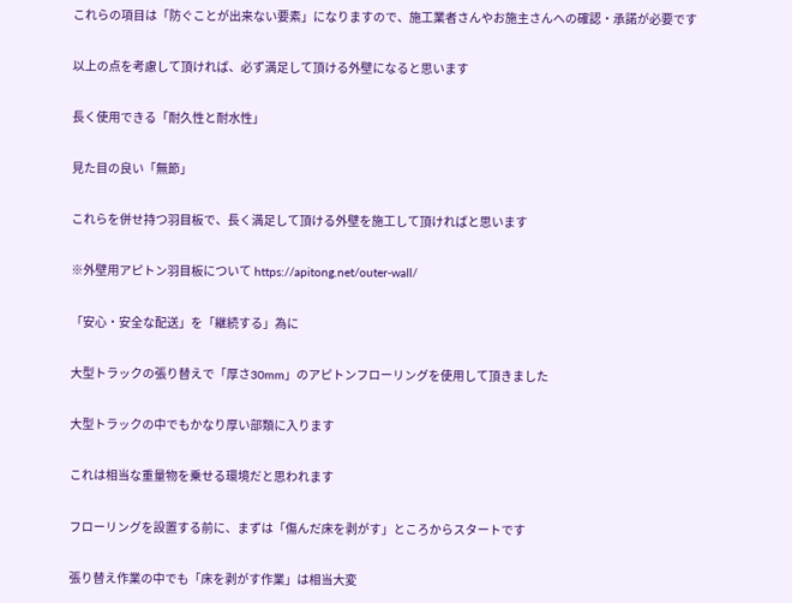これらの項目は「防ぐことが出来ない要素」になりますので、施工業者さんやお施主さんへの確認・承諾が必要です

以上の点を考慮して頂ければ、必ず満足して頂ける外壁になると思います

長く使用できる「耐久性と耐水性」

見た目の良い「無節」

これらを併せ持つ羽目板で、長く満足して頂ける外壁を施工して頂ければと思います

※外壁用アピトン羽目板について https://apitong.net/outer-wall/

「安心・安全な配送」を「継続する」為に

大型トラックの張り替えで「厚さ30mm」のアピトンフローリングを使用して頂きました

大型トラックの中でもかなり厚い部類に入ります

これは相当な重量物を乗せる環境だと思われます

フローリングを設置する前に、まずは「傷んだ床を剥がす」ところからスタートです

張り替え作業の中でも「床を剥がす作業」は相当大変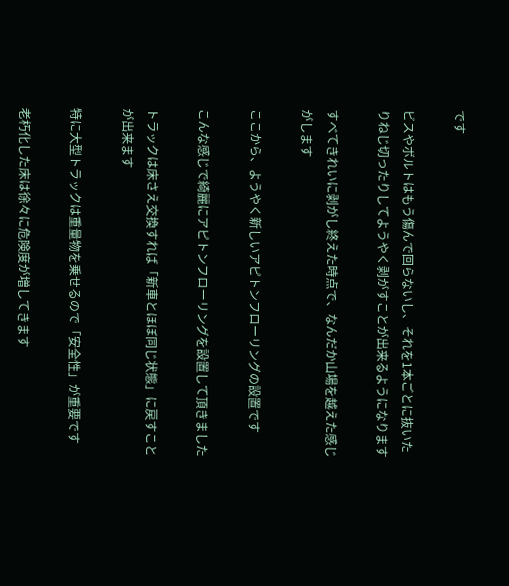です

ビスやボルトはもう傷んで回らないし、それを1本ごとに抜いたりねじ切ったりしてようやく剥がすことが出来るようになります

すべてきれいに剥がし終えた時点で、なんだか山場を越えた感じがします

ここから、ようやく新しいアピトンフローリングの設置です

こんな感じで綺麗にアピトンフローリングを設置して頂きました

トラックは床さえ交換すれば「新車とほぼ同じ状態」に戻すことが出来ます

特に大型トラックは重量物を乗せるので「安全性」が重要です

老朽化した床は徐々に危険度が増してきます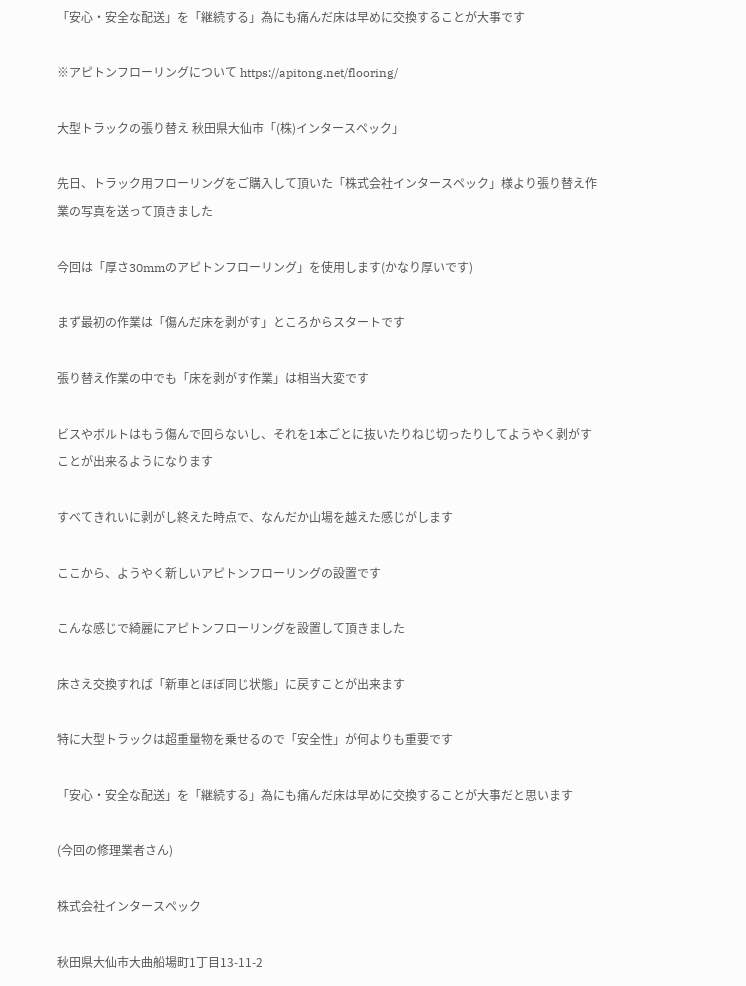「安心・安全な配送」を「継続する」為にも痛んだ床は早めに交換することが大事です

※アピトンフローリングについて https://apitong.net/flooring/

大型トラックの張り替え 秋田県大仙市「(株)インタースペック」

先日、トラック用フローリングをご購入して頂いた「株式会社インタースペック」様より張り替え作業の写真を送って頂きました

今回は「厚さ30mmのアピトンフローリング」を使用します(かなり厚いです)

まず最初の作業は「傷んだ床を剥がす」ところからスタートです

張り替え作業の中でも「床を剥がす作業」は相当大変です

ビスやボルトはもう傷んで回らないし、それを1本ごとに抜いたりねじ切ったりしてようやく剥がすことが出来るようになります

すべてきれいに剥がし終えた時点で、なんだか山場を越えた感じがします

ここから、ようやく新しいアピトンフローリングの設置です

こんな感じで綺麗にアピトンフローリングを設置して頂きました

床さえ交換すれば「新車とほぼ同じ状態」に戻すことが出来ます

特に大型トラックは超重量物を乗せるので「安全性」が何よりも重要です

「安心・安全な配送」を「継続する」為にも痛んだ床は早めに交換することが大事だと思います

(今回の修理業者さん)

株式会社インタースペック

秋田県大仙市大曲船場町1丁目13-11-2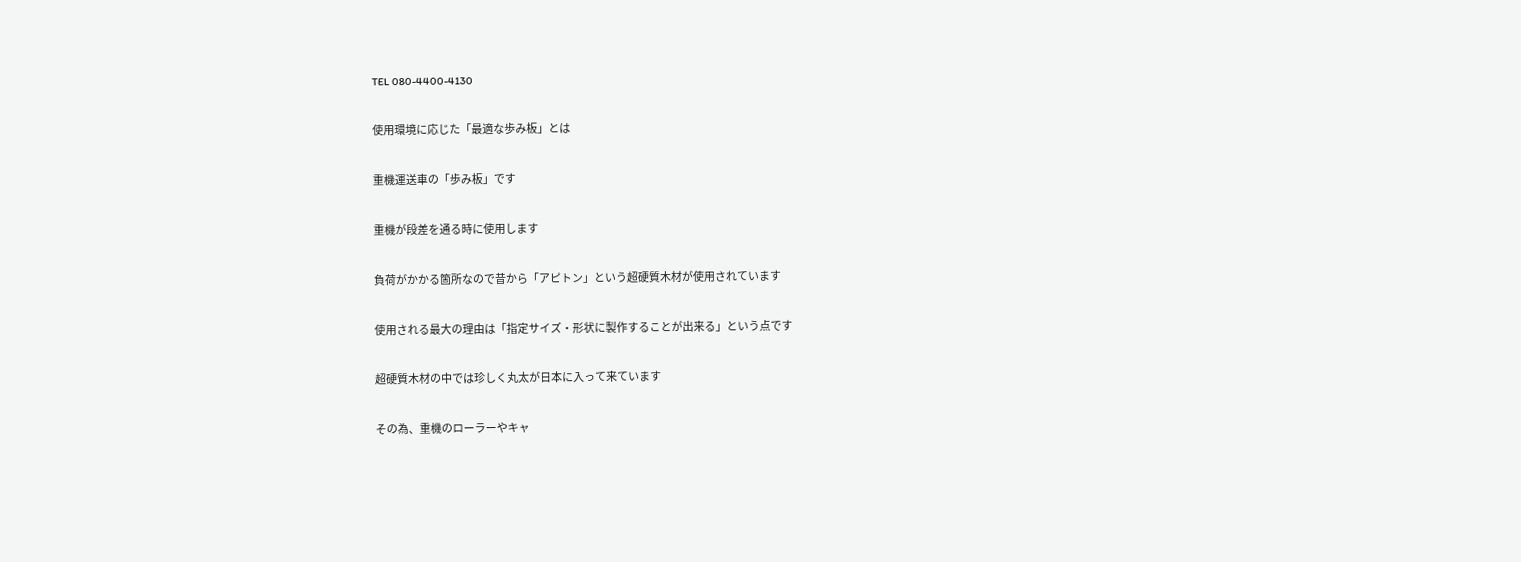TEL 080-4400-4130

使用環境に応じた「最適な歩み板」とは

重機運送車の「歩み板」です

重機が段差を通る時に使用します

負荷がかかる箇所なので昔から「アピトン」という超硬質木材が使用されています

使用される最大の理由は「指定サイズ・形状に製作することが出来る」という点です

超硬質木材の中では珍しく丸太が日本に入って来ています

その為、重機のローラーやキャ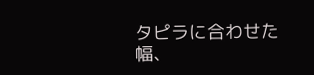タピラに合わせた幅、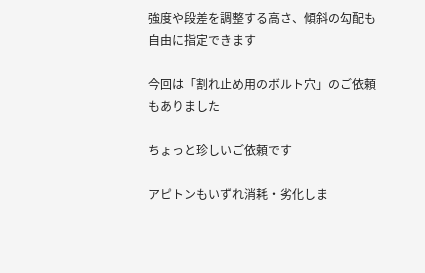強度や段差を調整する高さ、傾斜の勾配も自由に指定できます

今回は「割れ止め用のボルト穴」のご依頼もありました

ちょっと珍しいご依頼です

アピトンもいずれ消耗・劣化しま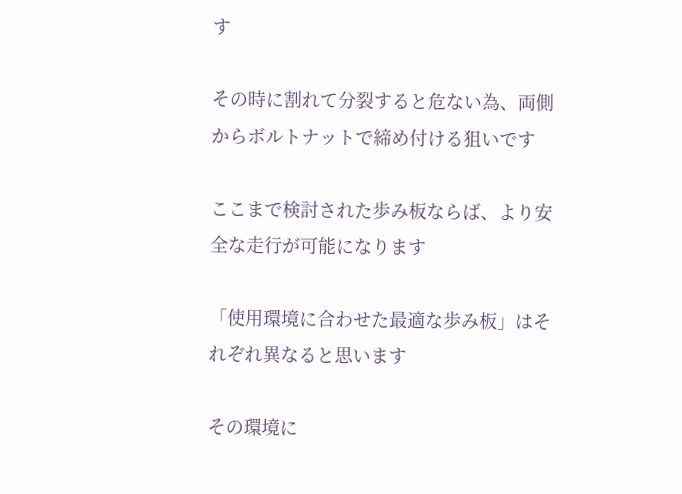す

その時に割れて分裂すると危ない為、両側からボルトナットで締め付ける狙いです

ここまで検討された歩み板ならば、より安全な走行が可能になります

「使用環境に合わせた最適な歩み板」はそれぞれ異なると思います

その環境に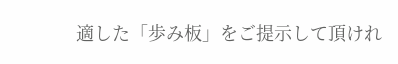適した「歩み板」をご提示して頂けれ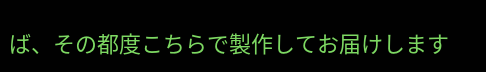ば、その都度こちらで製作してお届けします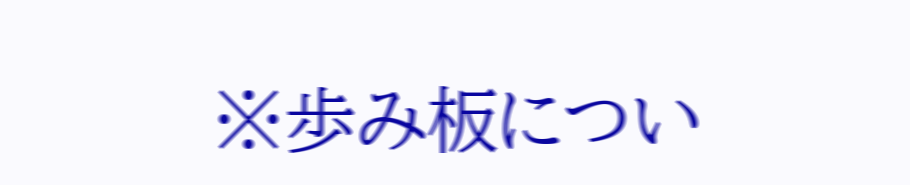※歩み板につい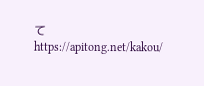て https://apitong.net/kakou/